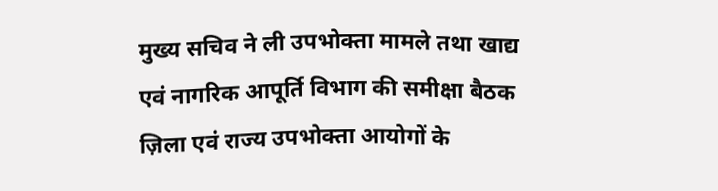मुख्य सचिव ने ली उपभोक्ता मामले तथा खाद्य एवं नागरिक आपूर्ति विभाग की समीक्षा बैठक
ज़िला एवं राज्य उपभोक्ता आयोगों के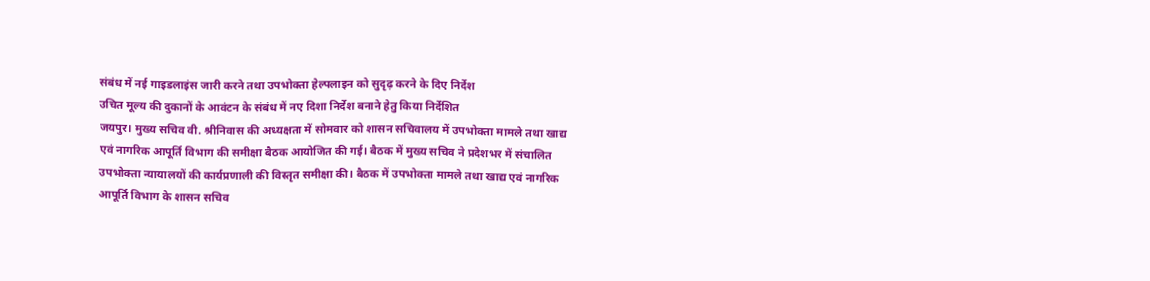संबंध में नई गाइडलाइंस जारी करने तथा उपभोक्ता हेल्पलाइन को सुदृढ़ करने के दिए निर्देश
उचित मूल्य की दुकानों के आवंटन के संबंध में नए दिशा निर्देश बनाने हेतु किया निर्देशित
जयपुर। मुख्य सचिव वी. श्रीनिवास की अध्यक्षता में सोमवार को शासन सचिवालय में उपभोक्ता मामले तथा खाद्य एवं नागरिक आपूर्ति विभाग की समीक्षा बैठक आयोजित की गई। बैठक में मुख्य सचिव ने प्रदेशभर में संचालित उपभोक्ता न्यायालयों की कार्यप्रणाली की विस्तृत समीक्षा की। बैठक में उपभोक्ता मामले तथा खाद्य एवं नागरिक आपूर्ति विभाग के शासन सचिव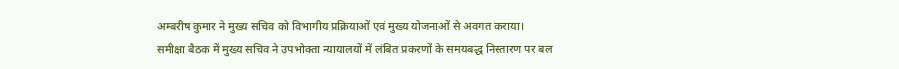अम्बरीष कुमार ने मुख्य सचिव को विभागीय प्रक्रियाओं एवं मुख्य योजनाओं से अवगत कराया।
समीक्षा बैठक में मुख्य सचिव ने उपभोक्ता न्यायालयों में लंबित प्रकरणों के समयबद्ध निस्तारण पर बल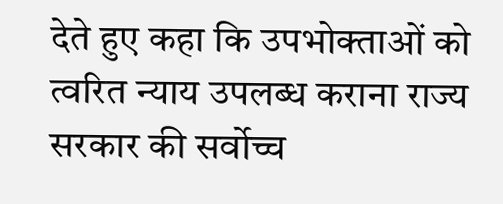देते हुए कहा कि उपभोक्ताओं को त्वरित न्याय उपलब्ध कराना राज्य सरकार की सर्वोच्च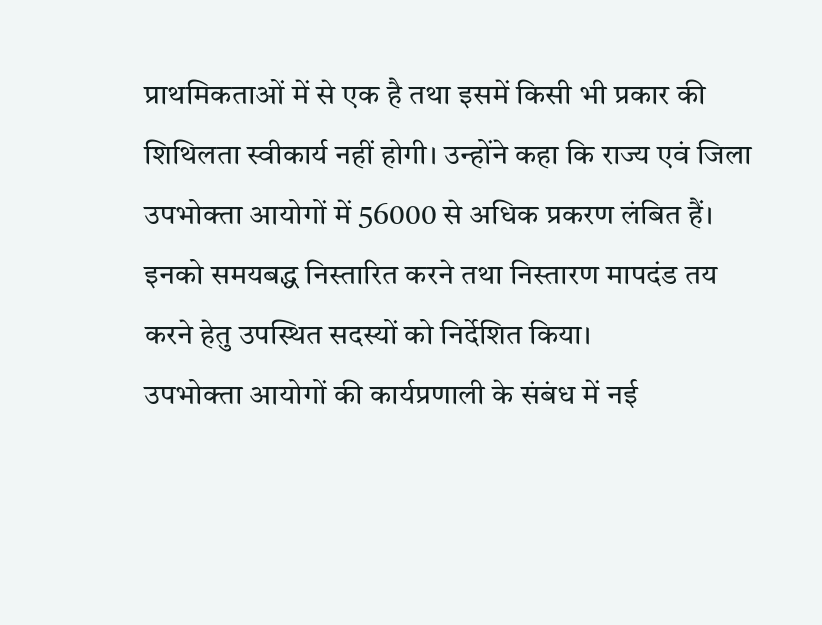प्राथमिकताओं में से एक है तथा इसमें किसी भी प्रकार की शिथिलता स्वीकार्य नहीं होगी। उन्होंने कहा कि राज्य एवं जिला उपभोक्ता आयोगों में 56000 से अधिक प्रकरण लंबित हैं। इनको समयबद्ध निस्तारित करने तथा निस्तारण मापदंड तय करने हेतु उपस्थित सदस्यों को निर्देशित किया।
उपभोक्ता आयोगों की कार्यप्रणाली के संबंध में नई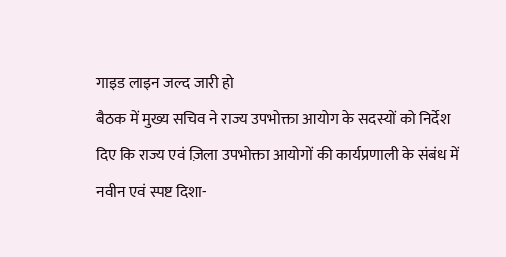गाइड लाइन जल्द जारी हो
बैठक में मुख्य सचिव ने राज्य उपभोक्ता आयोग के सदस्यों को निर्देश दिए कि राज्य एवं ज़िला उपभोक्ता आयोगों की कार्यप्रणाली के संबंध में नवीन एवं स्पष्ट दिशा-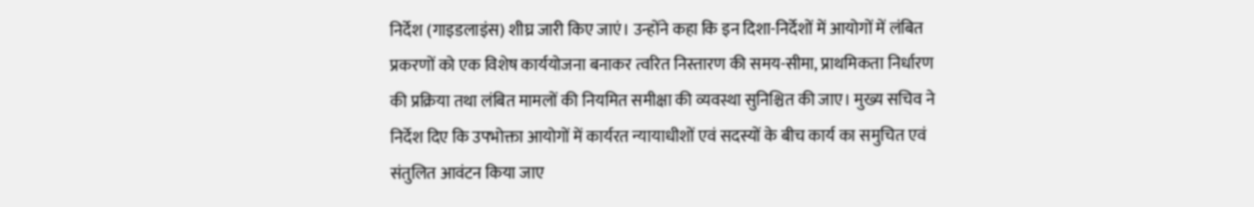निर्देश (गाइडलाइंस) शीघ्र जारी किए जाएं। उन्होंने कहा कि इन दिशा-निर्देशों में आयोगों में लंबित प्रकरणों को एक विशेष कार्ययोजना बनाकर त्वरित निस्तारण की समय-सीमा, प्राथमिकता निर्धारण की प्रक्रिया तथा लंबित मामलों की नियमित समीक्षा की व्यवस्था सुनिश्चित की जाए। मुख्य सचिव ने निर्देश दिए कि उपभोक्ता आयोगों में कार्यरत न्यायाधीशों एवं सदस्यों के बीच कार्य का समुचित एवं संतुलित आवंटन किया जाए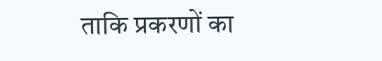ताकि प्रकरणों का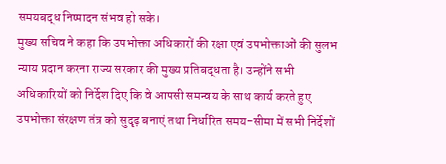समयबद्ध निष्पादन संभव हो सके।
मुख्य सचिव ने कहा कि उपभोक्ता अधिकारों की रक्षा एवं उपभोक्ताओं की सुलभ न्याय प्रदान करना राज्य सरकार की मुख्य प्रतिबद्धता है। उन्होंने सभी अधिकारियों को निर्देश दिए कि वे आपसी समन्वय के साथ कार्य करते हुए उपभोक्ता संरक्षण तंत्र को सुदृढ़ बनाएं तथा निर्धारित समय-सीमा में सभी निर्देशों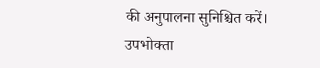की अनुपालना सुनिश्चित करें।
उपभोक्ता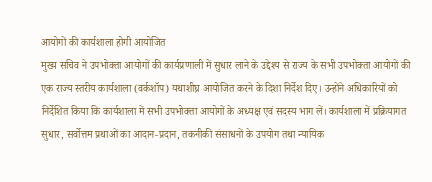आयोगों की कार्यशाला होगी आयोजित
मुख्य सचिव ने उपभोक्ता आयोगों की कार्यप्रणाली में सुधार लाने के उद्देश्य से राज्य के सभी उपभोक्ता आयोगों की एक राज्य स्तरीय कार्यशाला (वर्कशॉप) यथाशीघ्र आयोजित करने के दिशा निर्देश दिए। उन्होंने अधिकारियों को निर्देशित किया कि कार्यशाला में सभी उपभोक्ता आयोगों के अध्यक्ष एवं सदस्य भाग लें। कार्यशाला में प्रक्रियागत सुधार, सर्वोत्तम प्रथाओं का आदान-प्रदान, तकनीकी संसाधनों के उपयोग तथा न्यायिक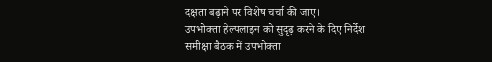दक्षता बढ़ाने पर विशेष चर्चा की जाए।
उपभोक्ता हेल्पलाइन को सुदृढ़ करने के दिए निर्देश
समीक्षा बैठक में उपभोक्ता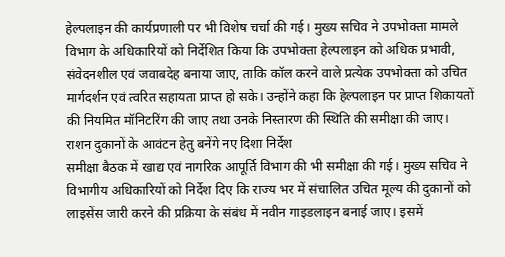हेल्पलाइन की कार्यप्रणाली पर भी विशेष चर्चा की गई। मुख्य सचिव ने उपभोक्ता मामले विभाग के अधिकारियों को निर्देशित किया कि उपभोक्ता हेल्पलाइन को अधिक प्रभावी, संवेदनशील एवं जवाबदेह बनाया जाए, ताकि कॉल करने वाले प्रत्येक उपभोक्ता को उचित मार्गदर्शन एवं त्वरित सहायता प्राप्त हो सके। उन्होंने कहा कि हेल्पलाइन पर प्राप्त शिकायतों की नियमित मॉनिटरिंग की जाए तथा उनके निस्तारण की स्थिति की समीक्षा की जाए।
राशन दुकानों के आवंटन हेतु बनेंगे नए दिशा निर्देश
समीक्षा बैठक में खाद्य एवं नागरिक आपूर्ति विभाग की भी समीक्षा की गई। मुख्य सचिव ने विभागीय अधिकारियों को निर्देश दिए कि राज्य भर में संचालित उचित मूल्य की दुकानों को लाइसेंस जारी करने की प्रक्रिया के संबंध में नवीन गाइडलाइन बनाई जाए। इसमें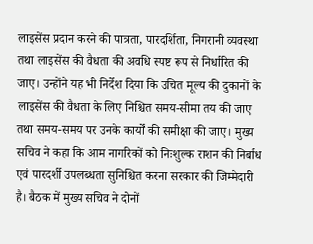लाइसेंस प्रदान करने की पात्रता, पारदर्शिता, निगरानी व्यवस्था तथा लाइसेंस की वैधता की अवधि स्पष्ट रूप से निर्धारित की जाए। उन्होंने यह भी निर्देश दिया कि उचित मूल्य की दुकानों के लाइसेंस की वैधता के लिए निश्चित समय-सीमा तय की जाए तथा समय-समय पर उनके कार्यों की समीक्षा की जाए। मुख्य सचिव ने कहा कि आम नागरिकों को निःशुल्क राशन की निर्बाध एवं पारदर्शी उपलब्धता सुनिश्चित करना सरकार की जिम्मेदारी है। बैठक में मुख्य सचिव ने दोनों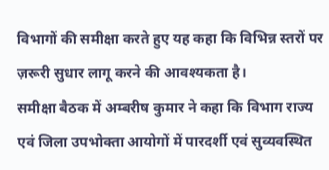विभागों की समीक्षा करते हुए यह कहा कि विभिन्न स्तरों पर ज़रूरी सुधार लागू करने की आवश्यकता है।
समीक्षा बैठक में अम्बरीष कुमार ने कहा कि विभाग राज्य एवं जिला उपभोक्ता आयोगों में पारदर्शी एवं सुव्यवस्थित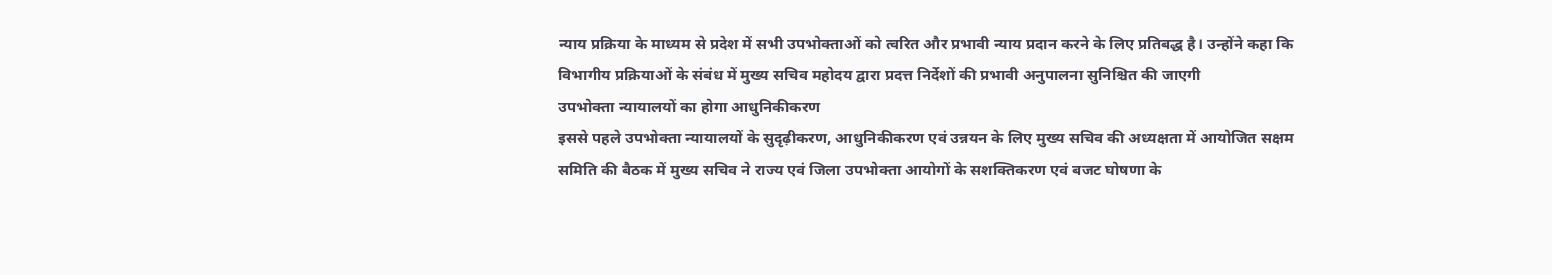न्याय प्रक्रिया के माध्यम से प्रदेश में सभी उपभोक्ताओं को त्वरित और प्रभावी न्याय प्रदान करने के लिए प्रतिबद्ध है। उन्होंने कहा कि विभागीय प्रक्रियाओं के संबंध में मुख्य सचिव महोदय द्वारा प्रदत्त निर्देशों की प्रभावी अनुपालना सुनिश्चित की जाएगी
उपभोक्ता न्यायालयों का होगा आधुनिकीकरण
इससे पहले उपभोक्ता न्यायालयों के सुदृढ़ीकरण, आधुनिकीकरण एवं उन्नयन के लिए मुख्य सचिव की अध्यक्षता में आयोजित सक्षम समिति की बैठक में मुख्य सचिव ने राज्य एवं जिला उपभोक्ता आयोगों के सशक्तिकरण एवं बजट घोषणा के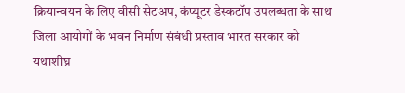क्रियान्वयन के लिए वीसी सेटअप, कंप्यूटर डेस्कटॉप उपलब्धता के साथ जिला आयोगों के भवन निर्माण संबंधी प्रस्ताव भारत सरकार को यथाशीघ्र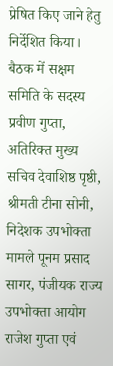प्रेषित किए जाने हेतु निर्देशित किया।
बैठक में सक्षम समिति के सदस्य प्रवीण गुप्ता, अतिरिक्त मुख्य सचिव देवाशिष्ठ पृष्ठी, श्रीमती टीना सोनी, निदेशक उपभोक्ता मामले पूनम प्रसाद सागर, पंजीयक राज्य उपभोक्ता आयोग राजेश गुप्ता एवं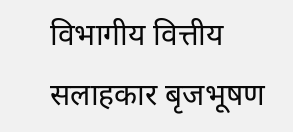विभागीय वित्तीय सलाहकार बृजभूषण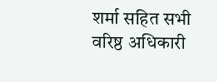शर्मा सहित सभी वरिष्ठ अधिकारी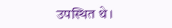उपस्थित थे।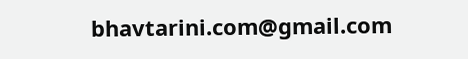bhavtarini.com@gmail.com